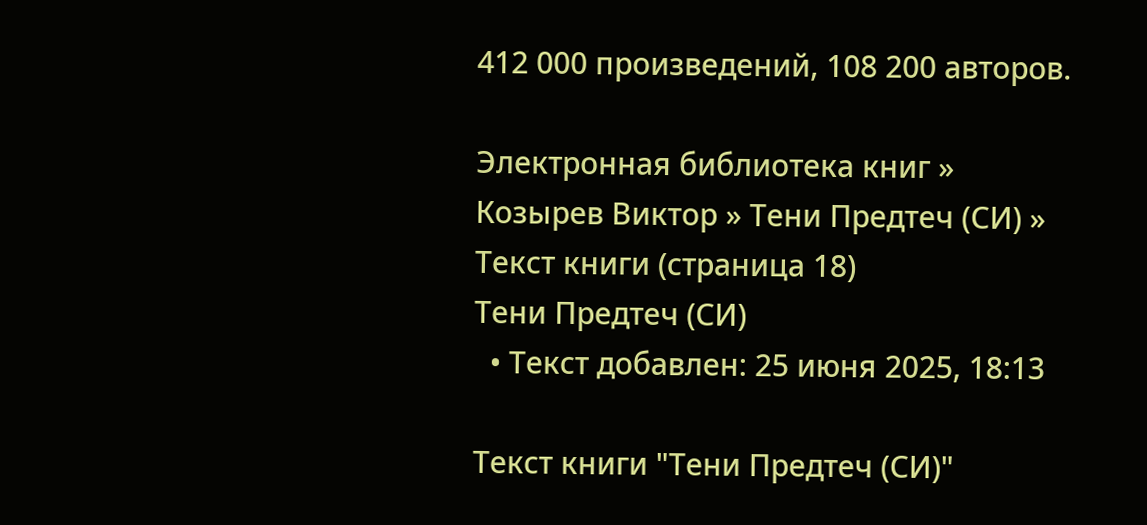412 000 произведений, 108 200 авторов.

Электронная библиотека книг » Козырев Виктор » Тени Предтеч (СИ) » Текст книги (страница 18)
Тени Предтеч (СИ)
  • Текст добавлен: 25 июня 2025, 18:13

Текст книги "Тени Предтеч (СИ)"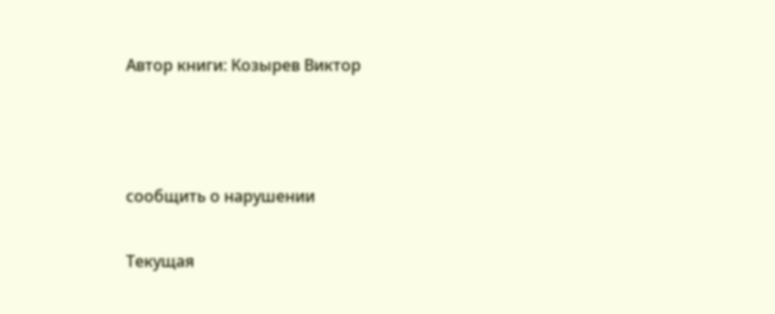Автор книги: Козырев Виктор



сообщить о нарушении

Текущая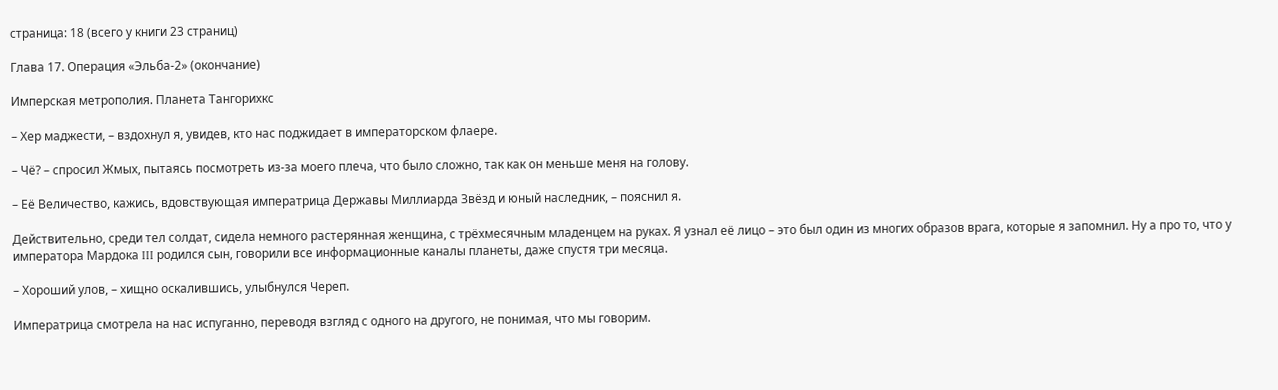страница: 18 (всего у книги 23 страниц)

Глава 17. Операция «Эльба-2» (окончание)

Имперская метрополия. Планета Тангорихкс

– Хер маджести, – вздохнул я, увидев, кто нас поджидает в императорском флаере.

– Чё? – спросил Жмых, пытаясь посмотреть из-за моего плеча, что было сложно, так как он меньше меня на голову.

– Её Величество, кажись, вдовствующая императрица Державы Миллиарда Звёзд и юный наследник, – пояснил я.

Действительно, среди тел солдат, сидела немного растерянная женщина, с трёхмесячным младенцем на руках. Я узнал её лицо – это был один из многих образов врага, которые я запомнил. Ну а про то, что у императора Мардока III родился сын, говорили все информационные каналы планеты, даже спустя три месяца.

– Хороший улов, – хищно оскалившись, улыбнулся Череп.

Императрица смотрела на нас испуганно, переводя взгляд с одного на другого, не понимая, что мы говорим.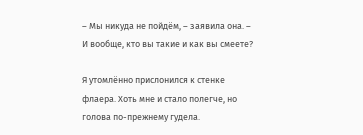– Мы никуда не пойдём, – заявила она. – И вообще, кто вы такие и как вы смеете?

Я утомлённо прислонился к стенке флаера. Хоть мне и стало полегче, но голова по-прежнему гудела.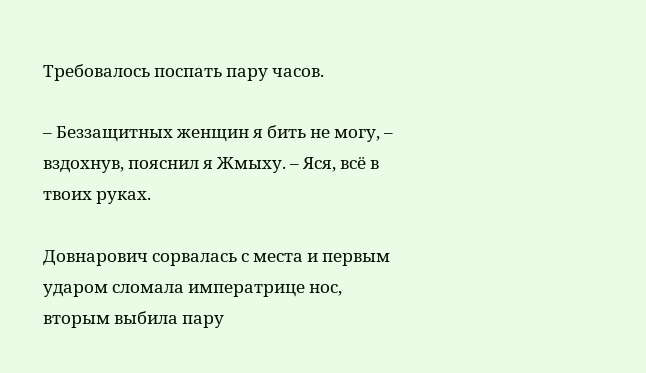Требовалось поспать пару часов.

– Беззащитных женщин я бить не могу, – вздохнув, пояснил я Жмыху. – Яся, всё в твоих руках.

Довнарович сорвалась с места и первым ударом сломала императрице нос, вторым выбила пару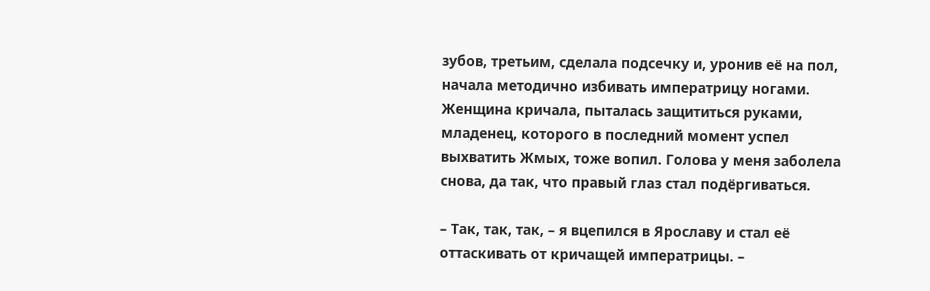зубов, третьим, сделала подсечку и, уронив её на пол, начала методично избивать императрицу ногами. Женщина кричала, пыталась защититься руками, младенец, которого в последний момент успел выхватить Жмых, тоже вопил. Голова у меня заболела снова, да так, что правый глаз стал подёргиваться.

– Так, так, так, – я вцепился в Ярославу и стал её оттаскивать от кричащей императрицы. –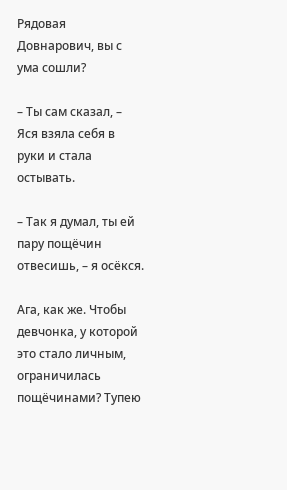Рядовая Довнарович, вы с ума сошли?

– Ты сам сказал, – Яся взяла себя в руки и стала остывать.

– Так я думал, ты ей пару пощёчин отвесишь, – я осёкся.

Ага, как же. Чтобы девчонка, у которой это стало личным, ограничилась пощёчинами? Тупею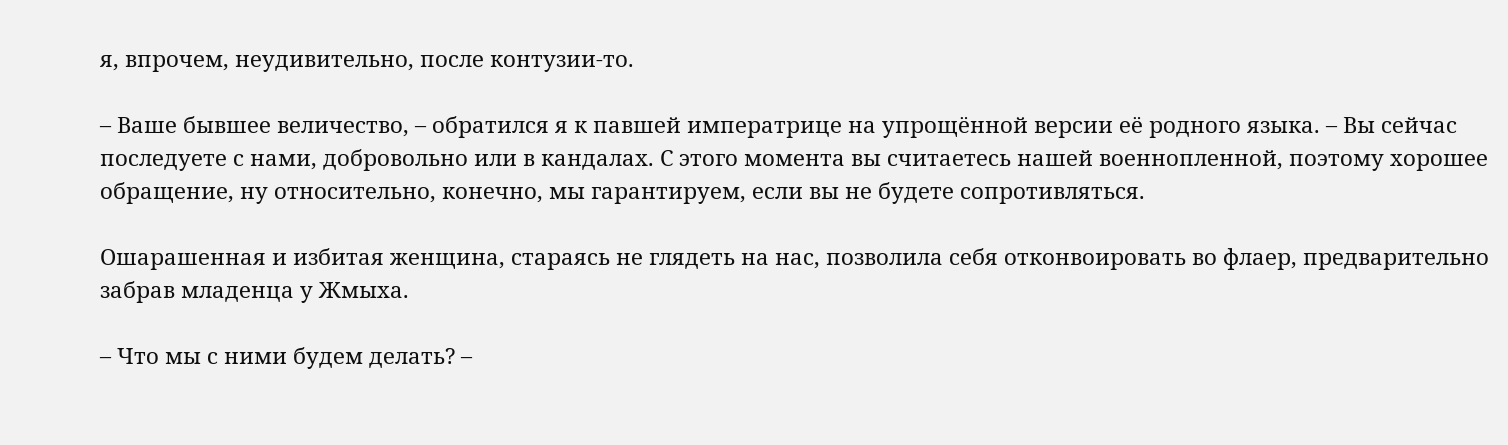я, впрочем, неудивительно, после контузии-то.

– Ваше бывшее величество, – обратился я к павшей императрице на упрощённой версии её родного языка. – Вы сейчас последуете с нами, добровольно или в кандалах. С этого момента вы считаетесь нашей военнопленной, поэтому хорошее обращение, ну относительно, конечно, мы гарантируем, если вы не будете сопротивляться.

Ошарашенная и избитая женщина, стараясь не глядеть на нас, позволила себя отконвоировать во флаер, предварительно забрав младенца у Жмыха.

– Что мы с ними будем делать? –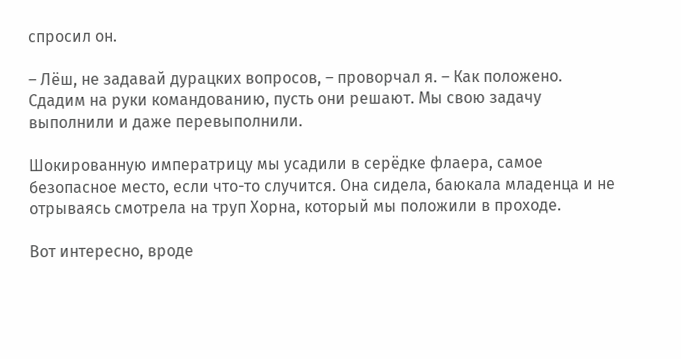спросил он.

– Лёш, не задавай дурацких вопросов, – проворчал я. – Как положено. Сдадим на руки командованию, пусть они решают. Мы свою задачу выполнили и даже перевыполнили.

Шокированную императрицу мы усадили в серёдке флаера, самое безопасное место, если что-то случится. Она сидела, баюкала младенца и не отрываясь смотрела на труп Хорна, который мы положили в проходе.

Вот интересно, вроде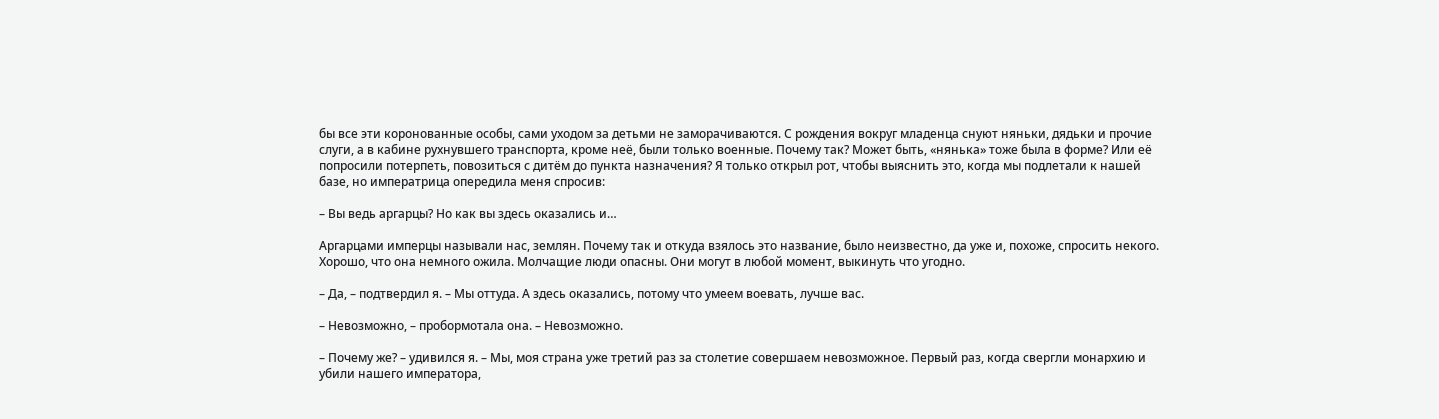бы все эти коронованные особы, сами уходом за детьми не заморачиваются. С рождения вокруг младенца снуют няньки, дядьки и прочие слуги, а в кабине рухнувшего транспорта, кроме неё, были только военные. Почему так? Может быть, «нянька» тоже была в форме? Или её попросили потерпеть, повозиться с дитём до пункта назначения? Я только открыл рот, чтобы выяснить это, когда мы подлетали к нашей базе, но императрица опередила меня спросив:

– Вы ведь аргарцы? Но как вы здесь оказались и…

Аргарцами имперцы называли нас, землян. Почему так и откуда взялось это название, было неизвестно, да уже и, похоже, спросить некого. Хорошо, что она немного ожила. Молчащие люди опасны. Они могут в любой момент, выкинуть что угодно.

– Да, – подтвердил я. – Мы оттуда. А здесь оказались, потому что умеем воевать, лучше вас.

– Невозможно, – пробормотала она. – Невозможно.

– Почему же? – удивился я. – Мы, моя страна уже третий раз за столетие совершаем невозможное. Первый раз, когда свергли монархию и убили нашего императора,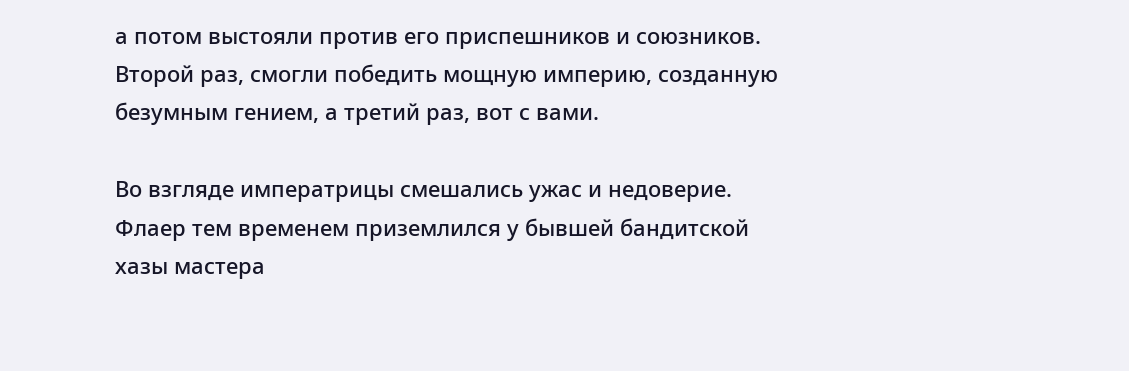а потом выстояли против его приспешников и союзников. Второй раз, смогли победить мощную империю, созданную безумным гением, а третий раз, вот с вами.

Во взгляде императрицы смешались ужас и недоверие. Флаер тем временем приземлился у бывшей бандитской хазы мастера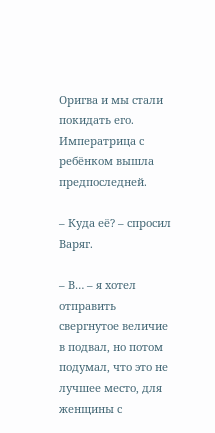Оригва и мы стали покидать его. Императрица с ребёнком вышла предпоследней.

– Куда её? – спросил Варяг.

– В… – я хотел отправить свергнутое величие в подвал, но потом подумал, что это не лучшее место, для женщины с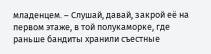младенцем. – Слушай, давай, закрой её на первом этаже, в той полукаморке, где раньше бандиты хранили съестные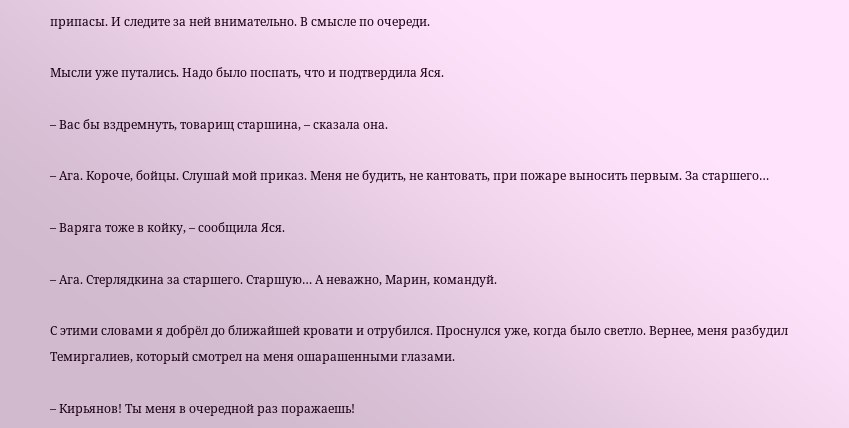припасы. И следите за ней внимательно. В смысле по очереди.

Мысли уже путались. Надо было поспать, что и подтвердила Яся.

– Вас бы вздремнуть, товарищ старшина, – сказала она.

– Ага. Короче, бойцы. Слушай мой приказ. Меня не будить, не кантовать, при пожаре выносить первым. За старшего…

– Варяга тоже в койку, – сообщила Яся.

– Ага. Стерлядкина за старшего. Старшую… А неважно, Марин, командуй.

С этими словами я добрёл до ближайшей кровати и отрубился. Проснулся уже, когда было светло. Вернее, меня разбудил Темиргалиев, который смотрел на меня ошарашенными глазами.

– Кирьянов! Ты меня в очередной раз поражаешь!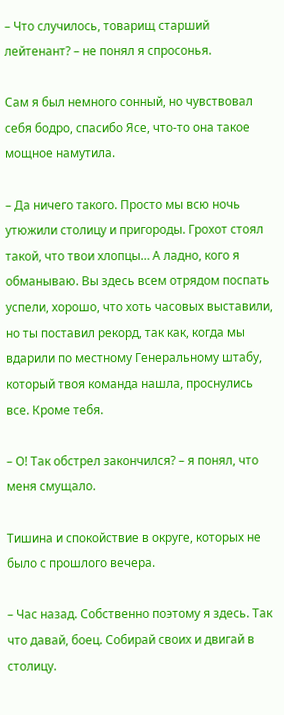– Что случилось, товарищ старший лейтенант? – не понял я спросонья.

Сам я был немного сонный, но чувствовал себя бодро, спасибо Ясе, что-то она такое мощное намутила.

– Да ничего такого. Просто мы всю ночь утюжили столицу и пригороды. Грохот стоял такой, что твои хлопцы… А ладно, кого я обманываю. Вы здесь всем отрядом поспать успели, хорошо, что хоть часовых выставили, но ты поставил рекорд, так как, когда мы вдарили по местному Генеральному штабу, который твоя команда нашла, проснулись все. Кроме тебя.

– О! Так обстрел закончился? – я понял, что меня смущало.

Тишина и спокойствие в округе, которых не было с прошлого вечера.

– Час назад. Собственно поэтому я здесь. Так что давай, боец. Собирай своих и двигай в столицу.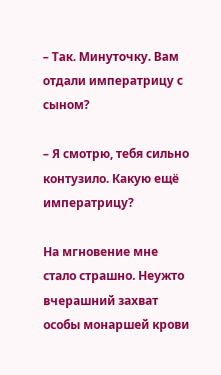– Так. Минуточку. Вам отдали императрицу с сыном?

– Я смотрю, тебя сильно контузило. Какую ещё императрицу?

На мгновение мне стало страшно. Неужто вчерашний захват особы монаршей крови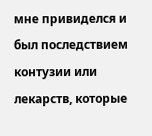мне привиделся и был последствием контузии или лекарств, которые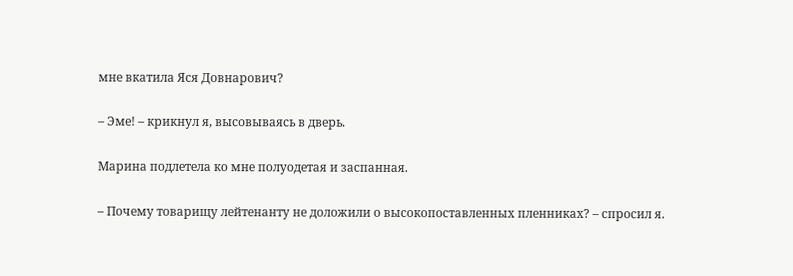мне вкатила Яся Довнарович?

– Эме! – крикнул я, высовываясь в дверь.

Марина подлетела ко мне полуодетая и заспанная.

– Почему товарищу лейтенанту не доложили о высокопоставленных пленниках? – спросил я.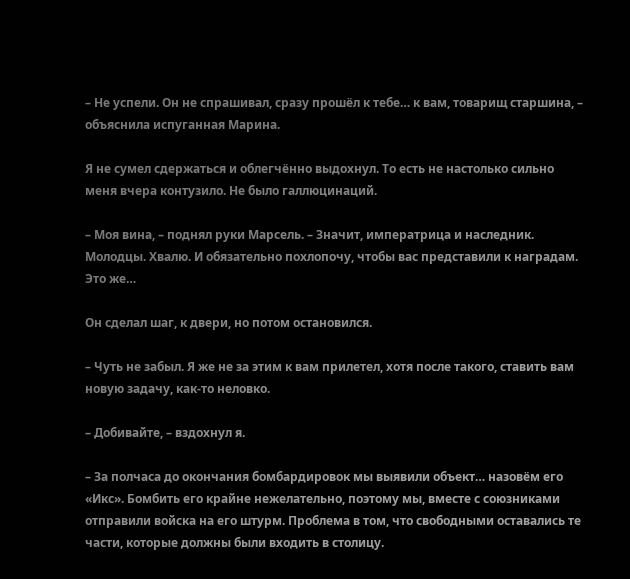– Не успели. Он не спрашивал, сразу прошёл к тебе… к вам, товарищ старшина, – объяснила испуганная Марина.

Я не сумел сдержаться и облегчённо выдохнул. То есть не настолько сильно меня вчера контузило. Не было галлюцинаций.

– Моя вина, – поднял руки Марсель. – Значит, императрица и наследник. Молодцы. Хвалю. И обязательно похлопочу, чтобы вас представили к наградам. Это же…

Он сделал шаг, к двери, но потом остановился.

– Чуть не забыл. Я же не за этим к вам прилетел, хотя после такого, ставить вам новую задачу, как-то неловко.

– Добивайте, – вздохнул я.

– За полчаса до окончания бомбардировок мы выявили объект… назовём его «Икс». Бомбить его крайне нежелательно, поэтому мы, вместе с союзниками отправили войска на его штурм. Проблема в том, что свободными оставались те части, которые должны были входить в столицу.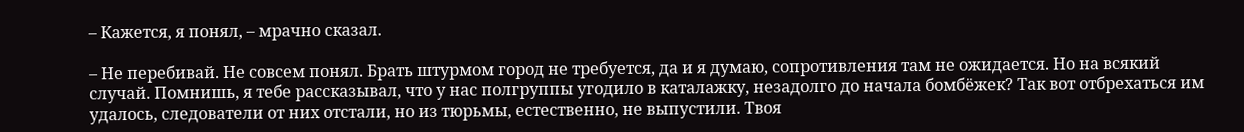– Кажется, я понял, – мрачно сказал.

– Не перебивай. Не совсем понял. Брать штурмом город не требуется, да и я думаю, сопротивления там не ожидается. Но на всякий случай. Помнишь, я тебе рассказывал, что у нас полгруппы угодило в каталажку, незадолго до начала бомбёжек? Так вот отбрехаться им удалось, следователи от них отстали, но из тюрьмы, естественно, не выпустили. Твоя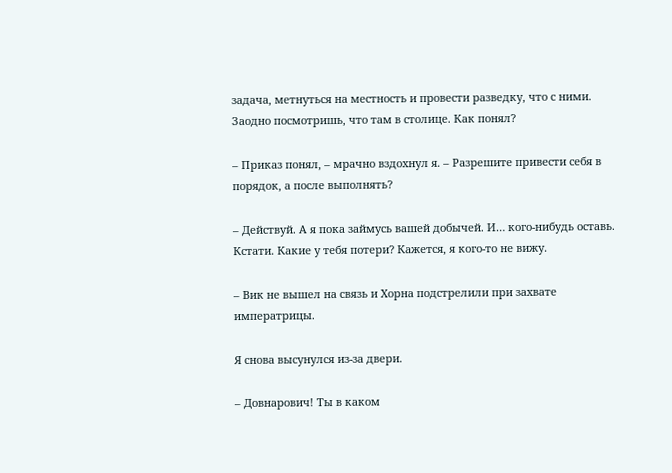задача, метнуться на местность и провести разведку, что с ними. Заодно посмотришь, что там в столице. Как понял?

– Приказ понял, – мрачно вздохнул я. – Разрешите привести себя в порядок, а после выполнять?

– Действуй. А я пока займусь вашей добычей. И… кого-нибудь оставь. Кстати. Какие у тебя потери? Кажется, я кого-то не вижу.

– Вик не вышел на связь и Хорна подстрелили при захвате императрицы.

Я снова высунулся из-за двери.

– Довнарович! Ты в каком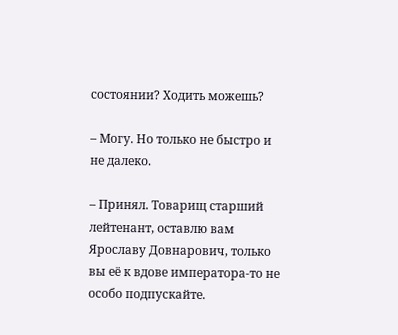состоянии? Ходить можешь?

– Могу. Но только не быстро и не далеко.

– Принял. Товарищ старший лейтенант, оставлю вам Ярославу Довнарович, только вы её к вдове императора-то не особо подпускайте.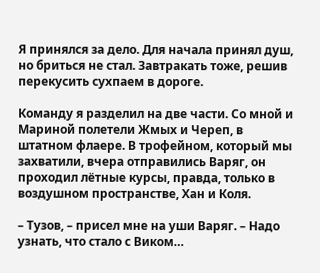Я принялся за дело. Для начала принял душ, но бриться не стал. Завтракать тоже, решив перекусить сухпаем в дороге.

Команду я разделил на две части. Со мной и Мариной полетели Жмых и Череп, в штатном флаере. В трофейном, который мы захватили, вчера отправились Варяг, он проходил лётные курсы, правда, только в воздушном пространстве, Хан и Коля.

– Тузов, – присел мне на уши Варяг. – Надо узнать, что стало с Виком…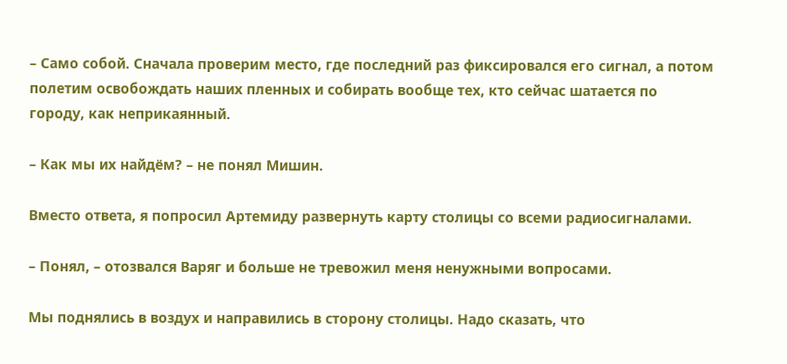– Само собой. Сначала проверим место, где последний раз фиксировался его сигнал, а потом полетим освобождать наших пленных и собирать вообще тех, кто сейчас шатается по городу, как неприкаянный.

– Как мы их найдём? – не понял Мишин.

Вместо ответа, я попросил Артемиду развернуть карту столицы со всеми радиосигналами.

– Понял, – отозвался Варяг и больше не тревожил меня ненужными вопросами.

Мы поднялись в воздух и направились в сторону столицы. Надо сказать, что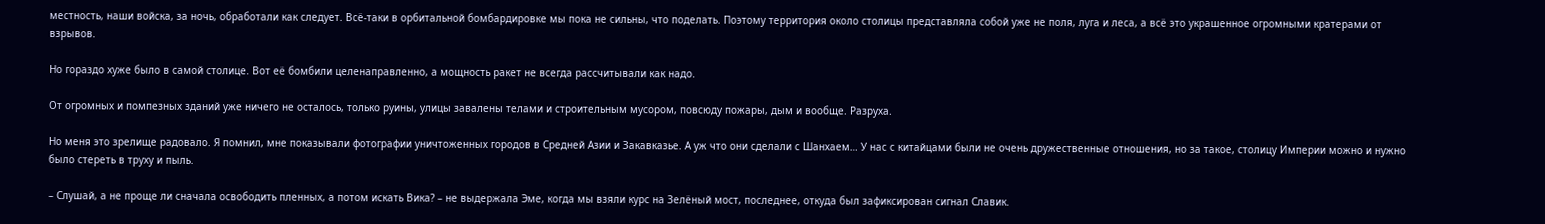местность, наши войска, за ночь, обработали как следует. Всё-таки в орбитальной бомбардировке мы пока не сильны, что поделать. Поэтому территория около столицы представляла собой уже не поля, луга и леса, а всё это украшенное огромными кратерами от взрывов.

Но гораздо хуже было в самой столице. Вот её бомбили целенаправленно, а мощность ракет не всегда рассчитывали как надо.

От огромных и помпезных зданий уже ничего не осталось, только руины, улицы завалены телами и строительным мусором, повсюду пожары, дым и вообще. Разруха.

Но меня это зрелище радовало. Я помнил, мне показывали фотографии уничтоженных городов в Средней Азии и Закавказье. А уж что они сделали с Шанхаем… У нас с китайцами были не очень дружественные отношения, но за такое, столицу Империи можно и нужно было стереть в труху и пыль.

– Слушай, а не проще ли сначала освободить пленных, а потом искать Вика? – не выдержала Эме, когда мы взяли курс на Зелёный мост, последнее, откуда был зафиксирован сигнал Славик.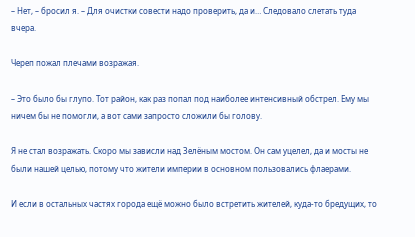– Нет, – бросил я. – Для очистки совести надо проверить, да и… Следовало слетать туда вчера.

Череп пожал плечами возражая.

– Это было бы глупо. Тот район, как раз попал под наиболее интенсивный обстрел. Ему мы ничем бы не помогли, а вот сами запросто сложили бы голову.

Я не стал возражать. Скоро мы зависли над Зелёным мостом. Он сам уцелел, да и мосты не были нашей целью, потому что жители империи в основном пользовались флаерами.

И если в остальных частях города ещё можно было встретить жителей, куда-то бредущих, то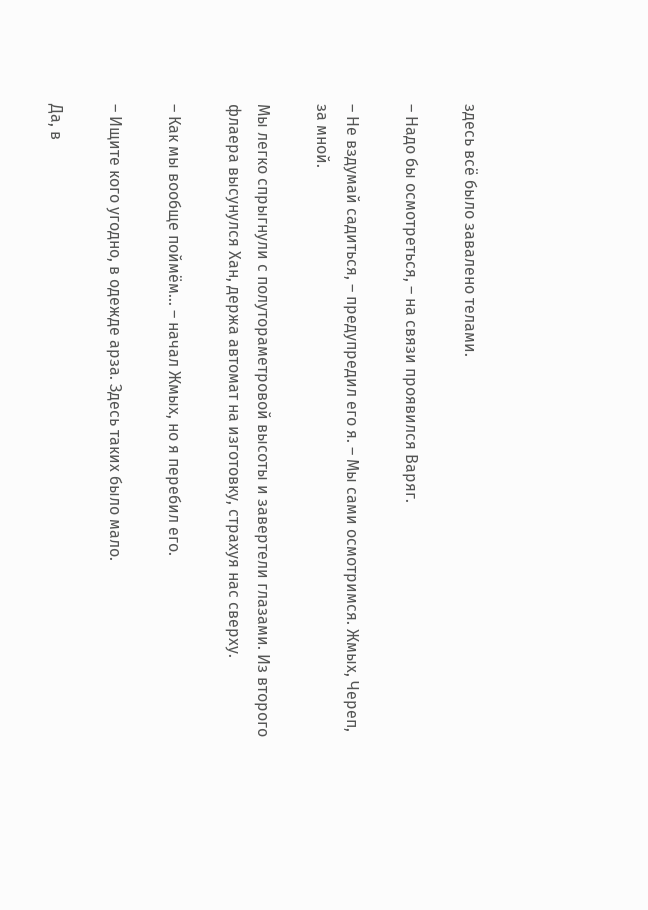здесь всё было завалено телами.

– Надо бы осмотреться, – на связи проявился Варяг.

– Не вздумай садиться, – предупредил его я. – Мы сами осмотримся. Жмых, Череп, за мной.

Мы легко спрыгнули с полутораметровой высоты и завертели глазами. Из второго флаера высунулся Хан, держа автомат на изготовку, страхуя нас сверху.

– Как мы вообще поймём… – начал Жмых, но я перебил его.

– Ищите кого угодно, в одежде арза. Здесь таких было мало.

Да, в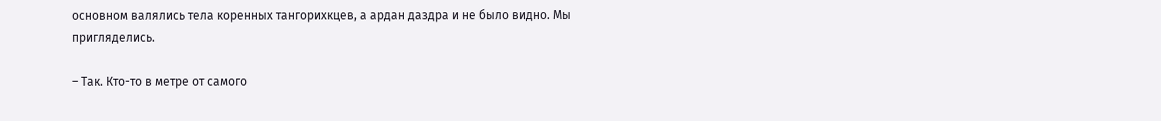основном валялись тела коренных тангорихкцев, а ардан даздра и не было видно. Мы пригляделись.

– Так. Кто-то в метре от самого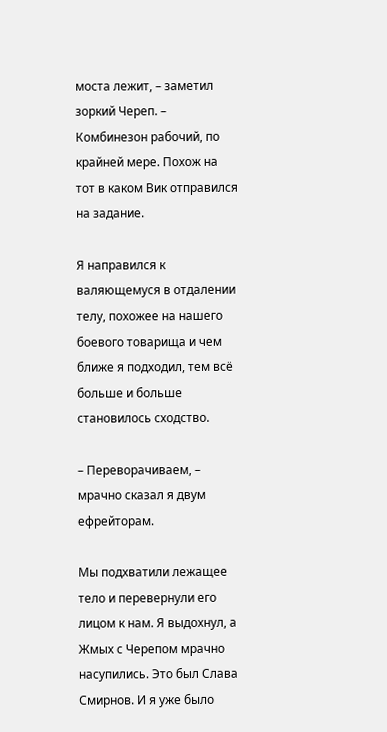моста лежит, – заметил зоркий Череп. – Комбинезон рабочий, по крайней мере. Похож на тот в каком Вик отправился на задание.

Я направился к валяющемуся в отдалении телу, похожее на нашего боевого товарища и чем ближе я подходил, тем всё больше и больше становилось сходство.

– Переворачиваем, – мрачно сказал я двум ефрейторам.

Мы подхватили лежащее тело и перевернули его лицом к нам. Я выдохнул, а Жмых с Черепом мрачно насупились. Это был Слава Смирнов. И я уже было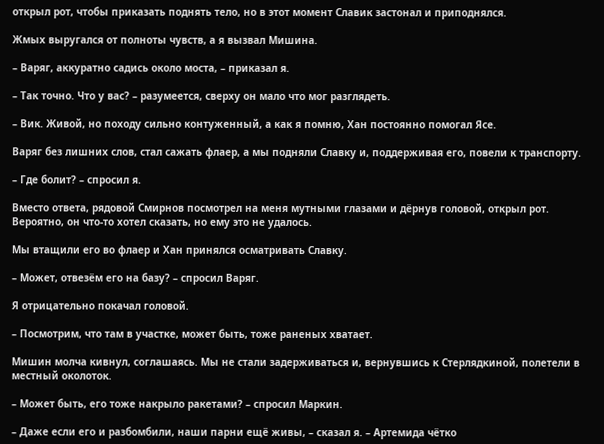открыл рот, чтобы приказать поднять тело, но в этот момент Славик застонал и приподнялся.

Жмых выругался от полноты чувств, а я вызвал Мишина.

– Варяг, аккуратно садись около моста, – приказал я.

– Так точно. Что у вас? – разумеется, сверху он мало что мог разглядеть.

– Вик. Живой, но походу сильно контуженный, а как я помню, Хан постоянно помогал Ясе.

Варяг без лишних слов, стал сажать флаер, а мы подняли Славку и, поддерживая его, повели к транспорту.

– Где болит? – спросил я.

Вместо ответа, рядовой Смирнов посмотрел на меня мутными глазами и дёрнув головой, открыл рот. Вероятно, он что-то хотел сказать, но ему это не удалось.

Мы втащили его во флаер и Хан принялся осматривать Славку.

– Может, отвезём его на базу? – спросил Варяг.

Я отрицательно покачал головой.

– Посмотрим, что там в участке, может быть, тоже раненых хватает.

Мишин молча кивнул, соглашаясь. Мы не стали задерживаться и, вернувшись к Стерлядкиной, полетели в местный околоток.

– Может быть, его тоже накрыло ракетами? – спросил Маркин.

– Даже если его и разбомбили, наши парни ещё живы, – сказал я. – Артемида чётко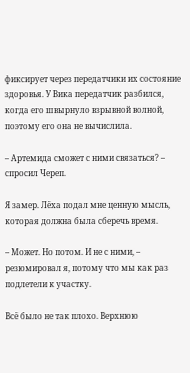фиксирует через передатчики их состояние здоровья. У Вика передатчик разбился, когда его швырнуло взрывной волной, поэтому его она не вычислила.

– Артемида сможет с ними связаться? – спросил Череп.

Я замер. Лёха подал мне ценную мысль, которая должна была сберечь время.

– Может. Но потом. И не с ними, – резюмировал я, потому что мы как раз подлетели к участку.

Всё было не так плохо. Верхнюю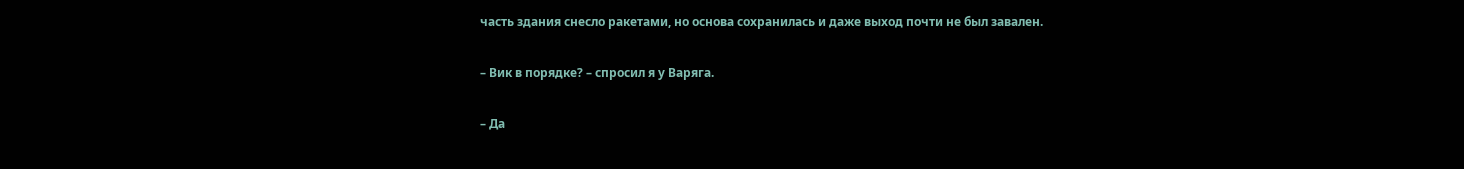часть здания снесло ракетами, но основа сохранилась и даже выход почти не был завален.

– Вик в порядке? – спросил я у Варяга.

– Да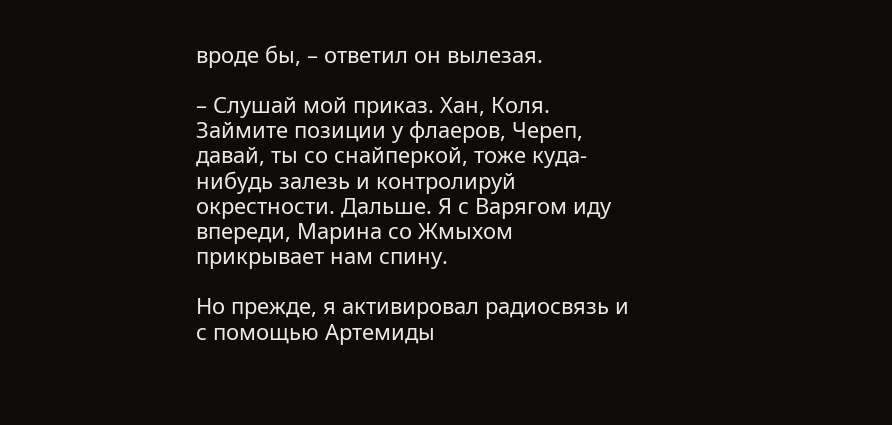вроде бы, – ответил он вылезая.

– Слушай мой приказ. Хан, Коля. Займите позиции у флаеров, Череп, давай, ты со снайперкой, тоже куда-нибудь залезь и контролируй окрестности. Дальше. Я с Варягом иду впереди, Марина со Жмыхом прикрывает нам спину.

Но прежде, я активировал радиосвязь и с помощью Артемиды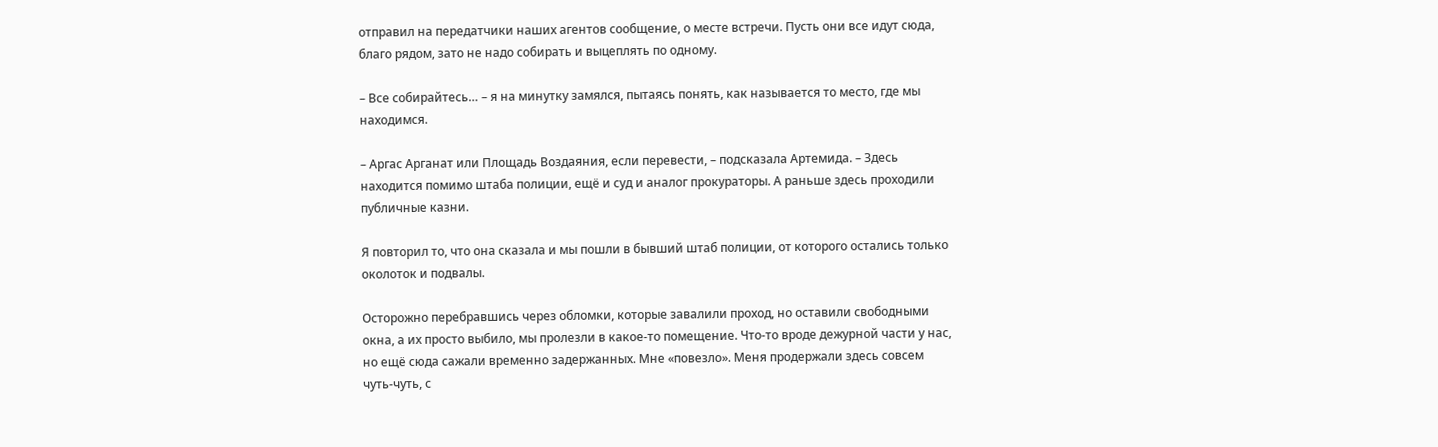отправил на передатчики наших агентов сообщение, о месте встречи. Пусть они все идут сюда, благо рядом, зато не надо собирать и выцеплять по одному.

– Все собирайтесь… – я на минутку замялся, пытаясь понять, как называется то место, где мы находимся.

– Аргас Арганат или Площадь Воздаяния, если перевести, – подсказала Артемида. – Здесь находится помимо штаба полиции, ещё и суд и аналог прокураторы. А раньше здесь проходили публичные казни.

Я повторил то, что она сказала и мы пошли в бывший штаб полиции, от которого остались только околоток и подвалы.

Осторожно перебравшись через обломки, которые завалили проход, но оставили свободными окна, а их просто выбило, мы пролезли в какое-то помещение. Что-то вроде дежурной части у нас, но ещё сюда сажали временно задержанных. Мне «повезло». Меня продержали здесь совсем чуть-чуть, с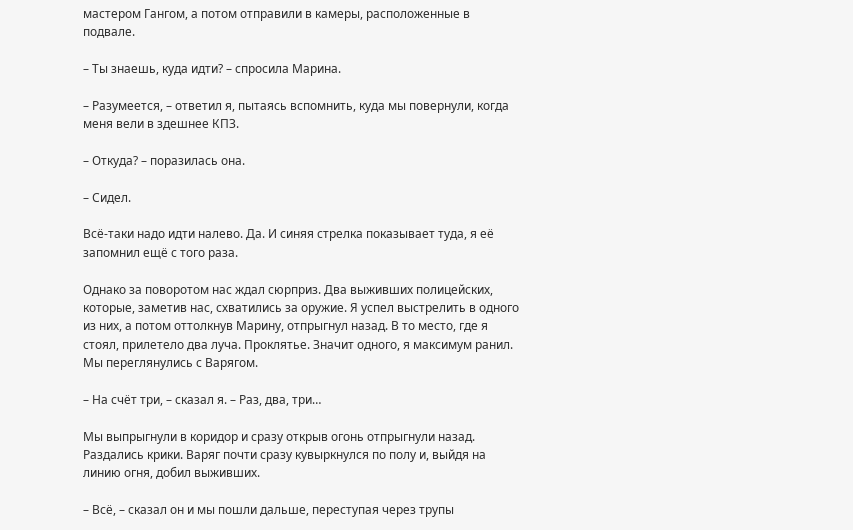мастером Гангом, а потом отправили в камеры, расположенные в подвале.

– Ты знаешь, куда идти? – спросила Марина.

– Разумеется, – ответил я, пытаясь вспомнить, куда мы повернули, когда меня вели в здешнее КПЗ.

– Откуда? – поразилась она.

– Сидел.

Всё-таки надо идти налево. Да. И синяя стрелка показывает туда, я её запомнил ещё с того раза.

Однако за поворотом нас ждал сюрприз. Два выживших полицейских, которые, заметив нас, схватились за оружие. Я успел выстрелить в одного из них, а потом оттолкнув Марину, отпрыгнул назад. В то место, где я стоял, прилетело два луча. Проклятье. Значит одного, я максимум ранил. Мы переглянулись с Варягом.

– На счёт три, – сказал я. – Раз, два, три…

Мы выпрыгнули в коридор и сразу открыв огонь отпрыгнули назад. Раздались крики. Варяг почти сразу кувыркнулся по полу и, выйдя на линию огня, добил выживших.

– Всё, – сказал он и мы пошли дальше, переступая через трупы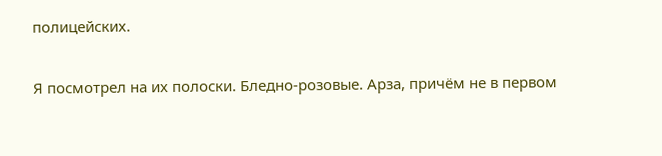полицейских.

Я посмотрел на их полоски. Бледно-розовые. Арза, причём не в первом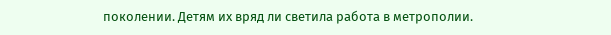поколении. Детям их вряд ли светила работа в метрополии.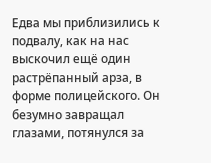Едва мы приблизились к подвалу, как на нас выскочил ещё один растрёпанный арза, в форме полицейского. Он безумно завращал глазами, потянулся за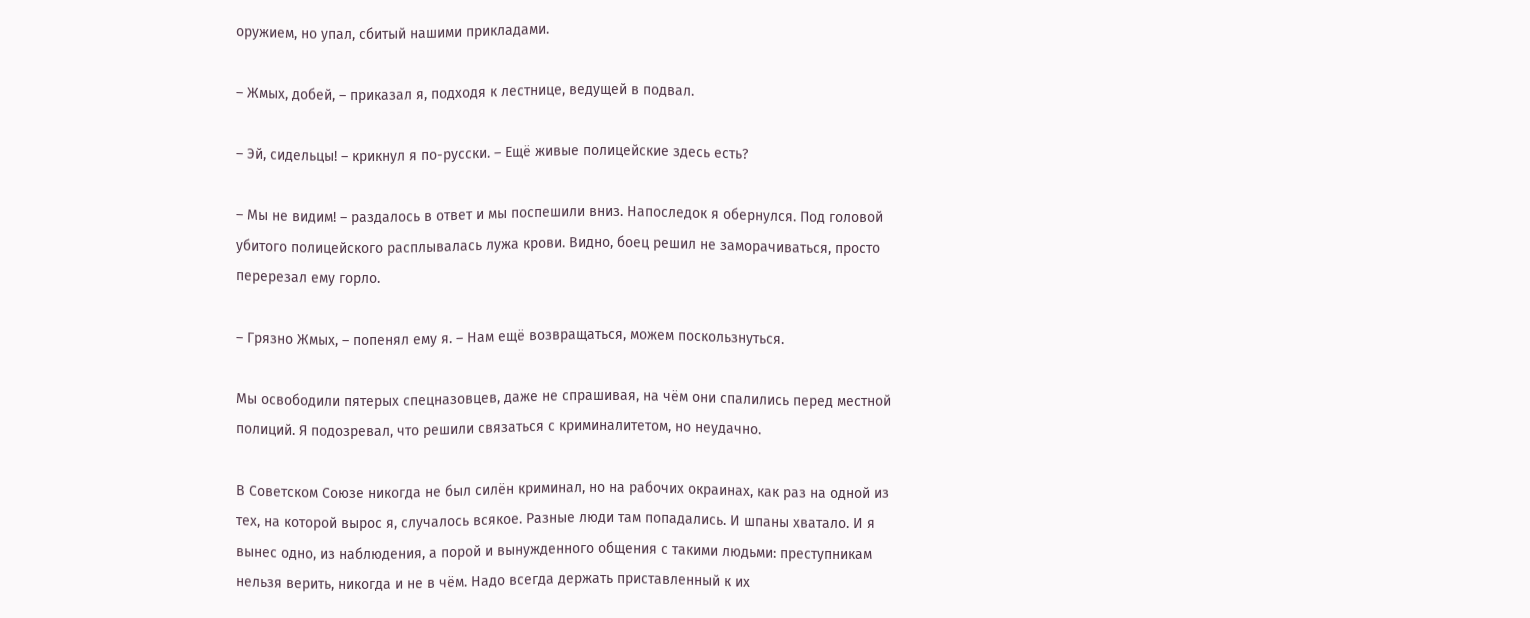оружием, но упал, сбитый нашими прикладами.

– Жмых, добей, – приказал я, подходя к лестнице, ведущей в подвал.

– Эй, сидельцы! – крикнул я по-русски. – Ещё живые полицейские здесь есть?

– Мы не видим! – раздалось в ответ и мы поспешили вниз. Напоследок я обернулся. Под головой убитого полицейского расплывалась лужа крови. Видно, боец решил не заморачиваться, просто перерезал ему горло.

– Грязно Жмых, – попенял ему я. – Нам ещё возвращаться, можем поскользнуться.

Мы освободили пятерых спецназовцев, даже не спрашивая, на чём они спалились перед местной полиций. Я подозревал, что решили связаться с криминалитетом, но неудачно.

В Советском Союзе никогда не был силён криминал, но на рабочих окраинах, как раз на одной из тех, на которой вырос я, случалось всякое. Разные люди там попадались. И шпаны хватало. И я вынес одно, из наблюдения, а порой и вынужденного общения с такими людьми: преступникам нельзя верить, никогда и не в чём. Надо всегда держать приставленный к их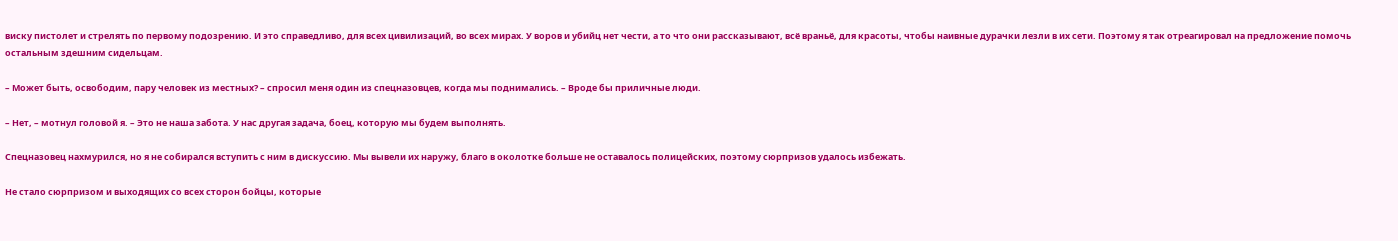виску пистолет и стрелять по первому подозрению. И это справедливо, для всех цивилизаций, во всех мирах. У воров и убийц нет чести, а то что они рассказывают, всё враньё, для красоты, чтобы наивные дурачки лезли в их сети. Поэтому я так отреагировал на предложение помочь остальным здешним сидельцам.

– Может быть, освободим, пару человек из местных? – спросил меня один из спецназовцев, когда мы поднимались. – Вроде бы приличные люди.

– Нет, – мотнул головой я. – Это не наша забота. У нас другая задача, боец, которую мы будем выполнять.

Спецназовец нахмурился, но я не собирался вступить с ним в дискуссию. Мы вывели их наружу, благо в околотке больше не оставалось полицейских, поэтому сюрпризов удалось избежать.

Не стало сюрпризом и выходящих со всех сторон бойцы, которые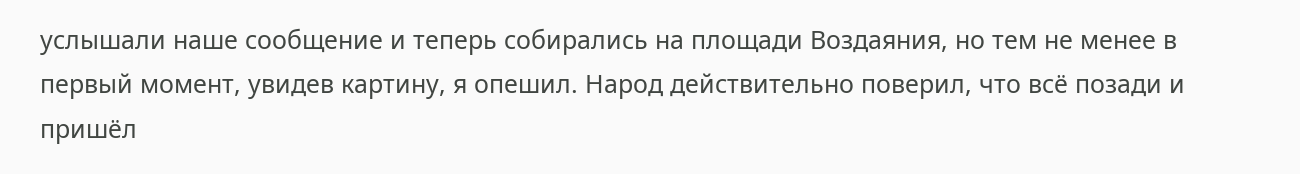услышали наше сообщение и теперь собирались на площади Воздаяния, но тем не менее в первый момент, увидев картину, я опешил. Народ действительно поверил, что всё позади и пришёл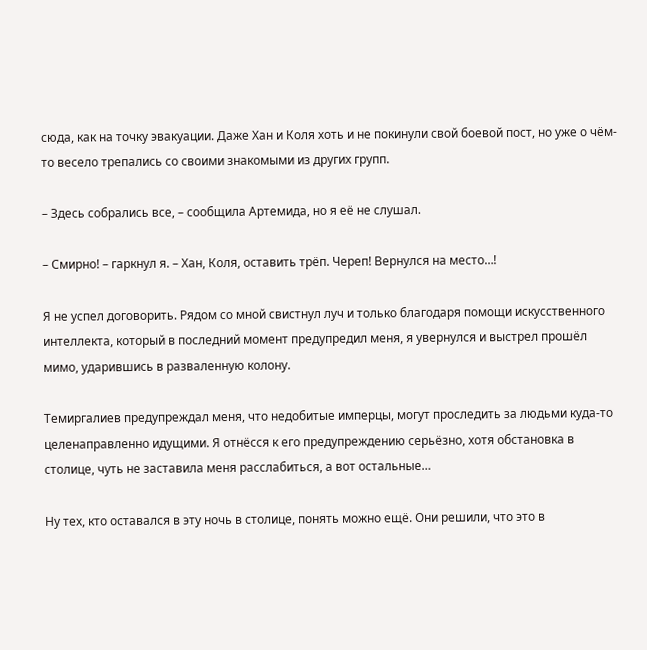сюда, как на точку эвакуации. Даже Хан и Коля хоть и не покинули свой боевой пост, но уже о чём-то весело трепались со своими знакомыми из других групп.

– Здесь собрались все, – сообщила Артемида, но я её не слушал.

– Смирно! – гаркнул я. – Хан, Коля, оставить трёп. Череп! Вернулся на место…!

Я не успел договорить. Рядом со мной свистнул луч и только благодаря помощи искусственного интеллекта, который в последний момент предупредил меня, я увернулся и выстрел прошёл мимо, ударившись в разваленную колону.

Темиргалиев предупреждал меня, что недобитые имперцы, могут проследить за людьми куда-то целенаправленно идущими. Я отнёсся к его предупреждению серьёзно, хотя обстановка в столице, чуть не заставила меня расслабиться, а вот остальные…

Ну тех, кто оставался в эту ночь в столице, понять можно ещё. Они решили, что это в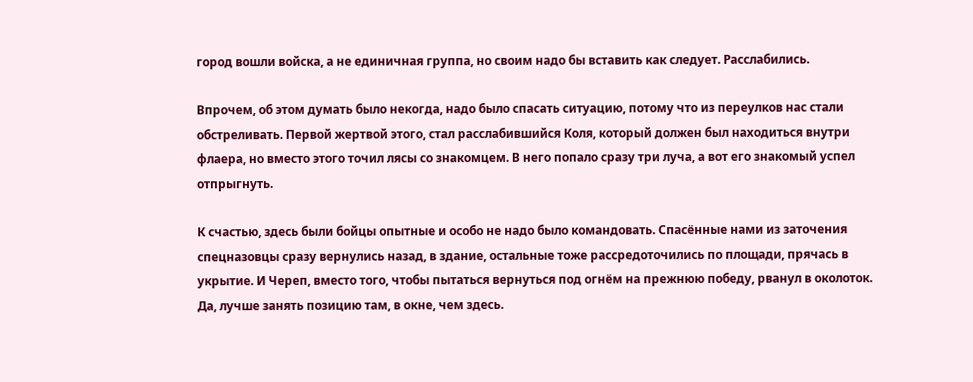город вошли войска, а не единичная группа, но своим надо бы вставить как следует. Расслабились.

Впрочем, об этом думать было некогда, надо было спасать ситуацию, потому что из переулков нас стали обстреливать. Первой жертвой этого, стал расслабившийся Коля, который должен был находиться внутри флаера, но вместо этого точил лясы со знакомцем. В него попало сразу три луча, а вот его знакомый успел отпрыгнуть.

К счастью, здесь были бойцы опытные и особо не надо было командовать. Спасённые нами из заточения спецназовцы сразу вернулись назад, в здание, остальные тоже рассредоточились по площади, прячась в укрытие. И Череп, вместо того, чтобы пытаться вернуться под огнём на прежнюю победу, рванул в околоток. Да, лучше занять позицию там, в окне, чем здесь.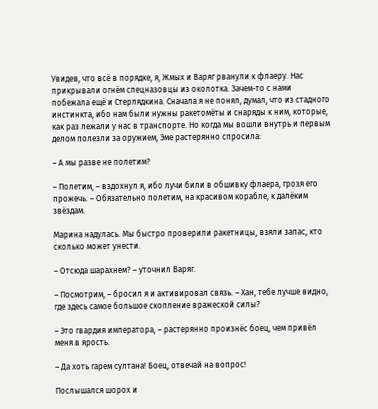Увидев, что всё в порядке, я, Жмых и Варяг рванули к флаеру. Нас прикрывали огнём спецназовцы из околотка. Зачем-то с нами побежала ещё и Стерлядкина. Сначала я не понял, думал, что из стадного инстинкта, ибо нам были нужны ракетомёты и снаряды к ним, которые, как раз лежали у нас в транспорте. Но когда мы вошли внутрь и первым делом полезли за оружием, Эме растерянно спросила:

– А мы разве не полетим?

– Полетим, – вздохнул я, ибо лучи били в обшивку флаера, грозя его прожечь. – Обязательно полетим, на красивом корабле, к далёким звёздам.

Марина надулась. Мы быстро проверили ракетницы, взяли запас, кто сколько может унести.

– Отсюда шарахнем? – уточнил Варяг.

– Посмотрим, – бросил я и активировал связь. – Хан, тебе лучше видно, где здесь самое большое скопление вражеской силы?

– Это гвардия императора, – растерянно произнёс боец, чем привёл меня в ярость.

– Да хоть гарем султана! Боец, отвечай на вопрос!

Послышался шорох и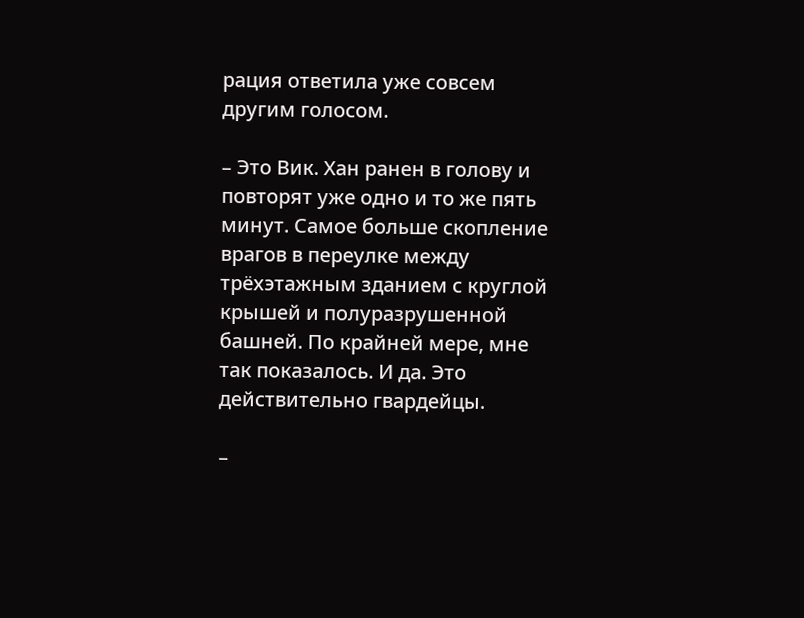рация ответила уже совсем другим голосом.

– Это Вик. Хан ранен в голову и повторят уже одно и то же пять минут. Самое больше скопление врагов в переулке между трёхэтажным зданием с круглой крышей и полуразрушенной башней. По крайней мере, мне так показалось. И да. Это действительно гвардейцы.

–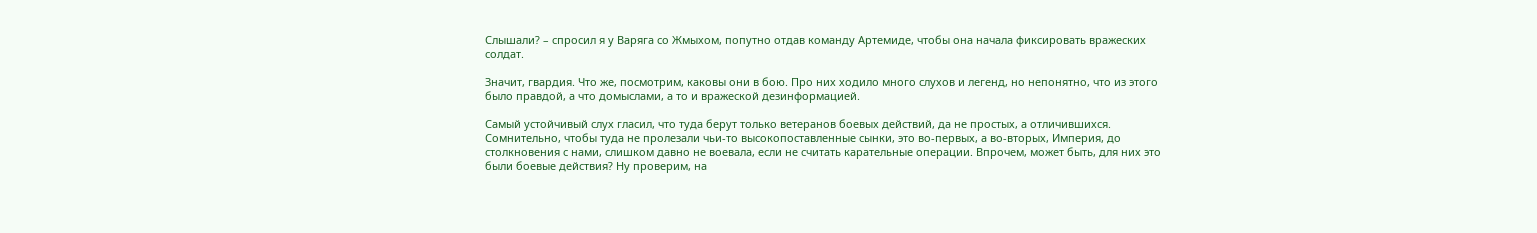Слышали? – спросил я у Варяга со Жмыхом, попутно отдав команду Артемиде, чтобы она начала фиксировать вражеских солдат.

Значит, гвардия. Что же, посмотрим, каковы они в бою. Про них ходило много слухов и легенд, но непонятно, что из этого было правдой, а что домыслами, а то и вражеской дезинформацией.

Самый устойчивый слух гласил, что туда берут только ветеранов боевых действий, да не простых, а отличившихся. Сомнительно, чтобы туда не пролезали чьи-то высокопоставленные сынки, это во-первых, а во-вторых, Империя, до столкновения с нами, слишком давно не воевала, если не считать карательные операции. Впрочем, может быть, для них это были боевые действия? Ну проверим, на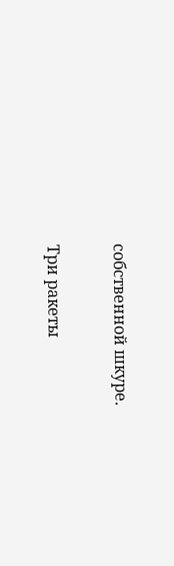собственной шкуре.

Три ракеты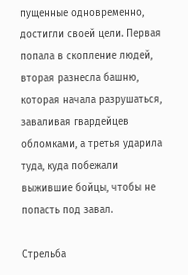пущенные одновременно, достигли своей цели. Первая попала в скопление людей, вторая разнесла башню, которая начала разрушаться, заваливая гвардейцев обломками, а третья ударила туда, куда побежали выжившие бойцы, чтобы не попасть под завал.

Стрельба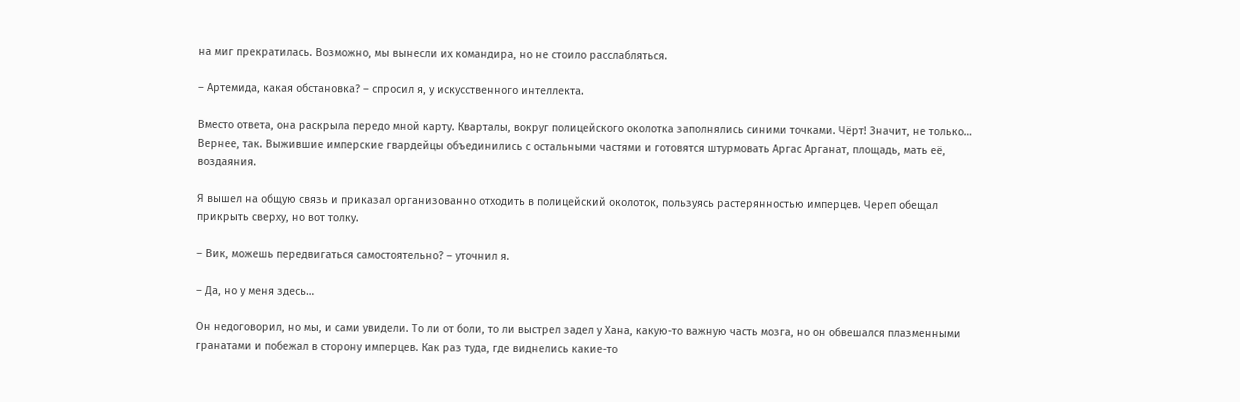на миг прекратилась. Возможно, мы вынесли их командира, но не стоило расслабляться.

– Артемида, какая обстановка? – спросил я, у искусственного интеллекта.

Вместо ответа, она раскрыла передо мной карту. Кварталы, вокруг полицейского околотка заполнялись синими точками. Чёрт! Значит, не только… Вернее, так. Выжившие имперские гвардейцы объединились с остальными частями и готовятся штурмовать Аргас Арганат, площадь, мать её, воздаяния.

Я вышел на общую связь и приказал организованно отходить в полицейский околоток, пользуясь растерянностью имперцев. Череп обещал прикрыть сверху, но вот толку.

– Вик, можешь передвигаться самостоятельно? – уточнил я.

– Да, но у меня здесь…

Он недоговорил, но мы, и сами увидели. То ли от боли, то ли выстрел задел у Хана, какую-то важную часть мозга, но он обвешался плазменными гранатами и побежал в сторону имперцев. Как раз туда, где виднелись какие-то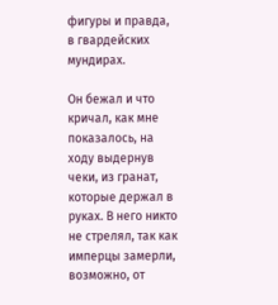фигуры и правда, в гвардейских мундирах.

Он бежал и что кричал, как мне показалось, на ходу выдернув чеки, из гранат, которые держал в руках. В него никто не стрелял, так как имперцы замерли, возможно, от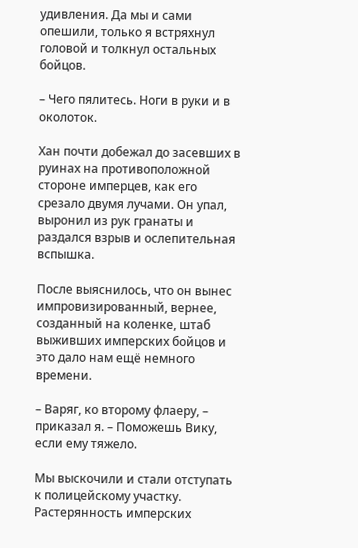удивления. Да мы и сами опешили, только я встряхнул головой и толкнул остальных бойцов.

– Чего пялитесь. Ноги в руки и в околоток.

Хан почти добежал до засевших в руинах на противоположной стороне имперцев, как его срезало двумя лучами. Он упал, выронил из рук гранаты и раздался взрыв и ослепительная вспышка.

После выяснилось, что он вынес импровизированный, вернее, созданный на коленке, штаб выживших имперских бойцов и это дало нам ещё немного времени.

– Варяг, ко второму флаеру, – приказал я. – Поможешь Вику, если ему тяжело.

Мы выскочили и стали отступать к полицейскому участку. Растерянность имперских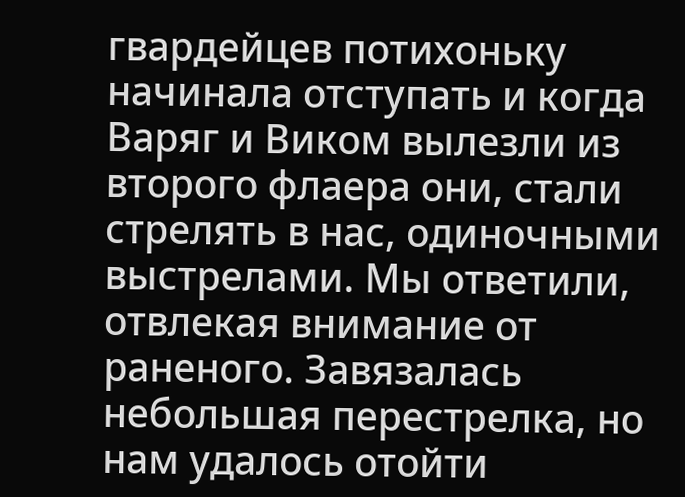гвардейцев потихоньку начинала отступать и когда Варяг и Виком вылезли из второго флаера они, стали стрелять в нас, одиночными выстрелами. Мы ответили, отвлекая внимание от раненого. Завязалась небольшая перестрелка, но нам удалось отойти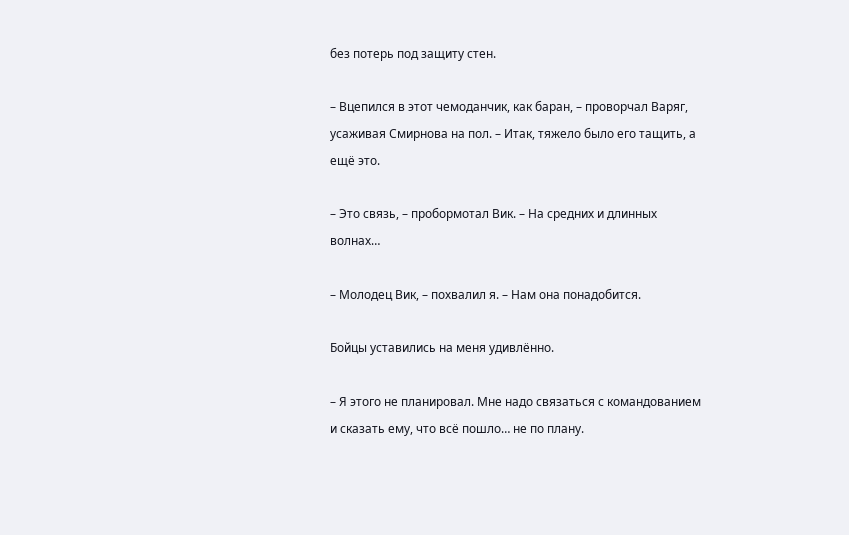без потерь под защиту стен.

– Вцепился в этот чемоданчик, как баран, – проворчал Варяг, усаживая Смирнова на пол. – Итак, тяжело было его тащить, а ещё это.

– Это связь, – пробормотал Вик. – На средних и длинных волнах…

– Молодец Вик, – похвалил я. – Нам она понадобится.

Бойцы уставились на меня удивлённо.

– Я этого не планировал. Мне надо связаться с командованием и сказать ему, что всё пошло… не по плану.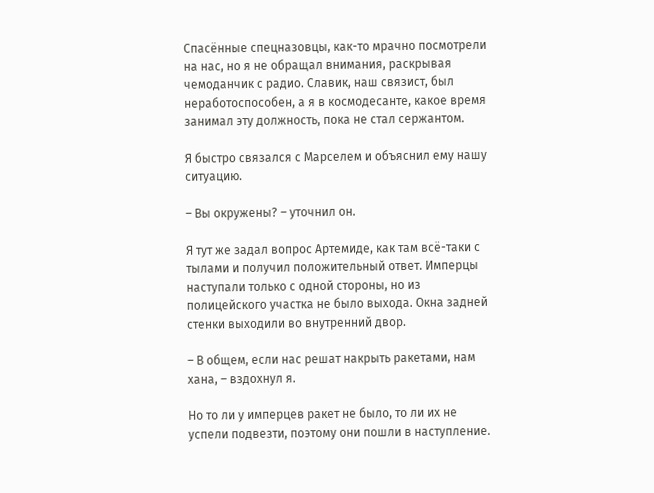Спасённые спецназовцы, как-то мрачно посмотрели на нас, но я не обращал внимания, раскрывая чемоданчик с радио. Славик, наш связист, был неработоспособен, а я в космодесанте, какое время занимал эту должность, пока не стал сержантом.

Я быстро связался с Марселем и объяснил ему нашу ситуацию.

– Вы окружены? – уточнил он.

Я тут же задал вопрос Артемиде, как там всё-таки с тылами и получил положительный ответ. Имперцы наступали только с одной стороны, но из полицейского участка не было выхода. Окна задней стенки выходили во внутренний двор.

– В общем, если нас решат накрыть ракетами, нам хана, – вздохнул я.

Но то ли у имперцев ракет не было, то ли их не успели подвезти, поэтому они пошли в наступление.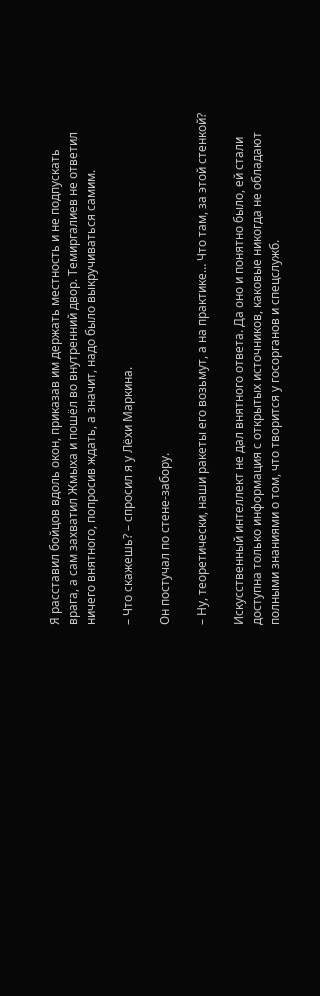Я расставил бойцов вдоль окон, приказав им держать местность и не подпускать врага, а сам захватил Жмыха и пошёл во внутренний двор. Темиргалиев не ответил ничего внятного, попросив ждать, а значит, надо было выкручиваться самим.

– Что скажешь? – спросил я у Лёхи Маркина.

Он постучал по стене-забору.

– Ну, теоретически, наши ракеты его возьмут, а на практике… Что там, за этой стенкой?

Искусственный интеллект не дал внятного ответа. Да оно и понятно было, ей стали доступна только информация с открытых источников, каковые никогда не обладают полными знаниями о том, что творится у госорганов и спецслужб.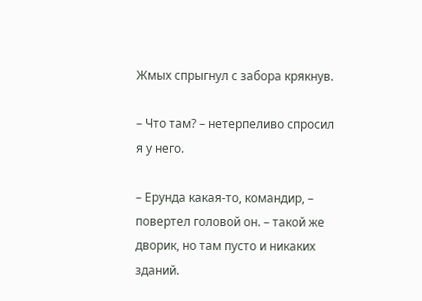Жмых спрыгнул с забора крякнув.

– Что там? – нетерпеливо спросил я у него.

– Ерунда какая-то, командир, – повертел головой он. – такой же дворик, но там пусто и никаких зданий.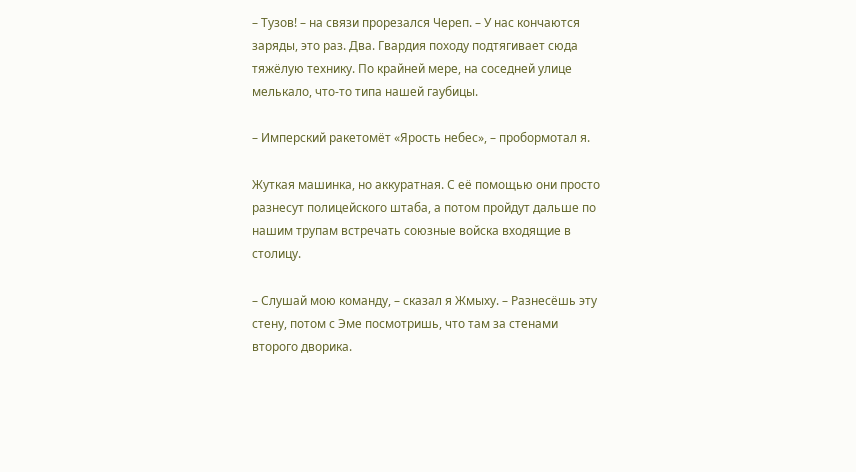– Тузов! – на связи прорезался Череп. – У нас кончаются заряды, это раз. Два. Гвардия походу подтягивает сюда тяжёлую технику. По крайней мере, на соседней улице мелькало, что-то типа нашей гаубицы.

– Имперский ракетомёт «Ярость небес», – пробормотал я.

Жуткая машинка, но аккуратная. С её помощью они просто разнесут полицейского штаба, а потом пройдут дальше по нашим трупам встречать союзные войска входящие в столицу.

– Слушай мою команду, – сказал я Жмыху. – Разнесёшь эту стену, потом с Эме посмотришь, что там за стенами второго дворика.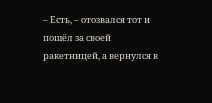– Есть, – отозвался тот и пошёл за своей ракетницей, а вернулся в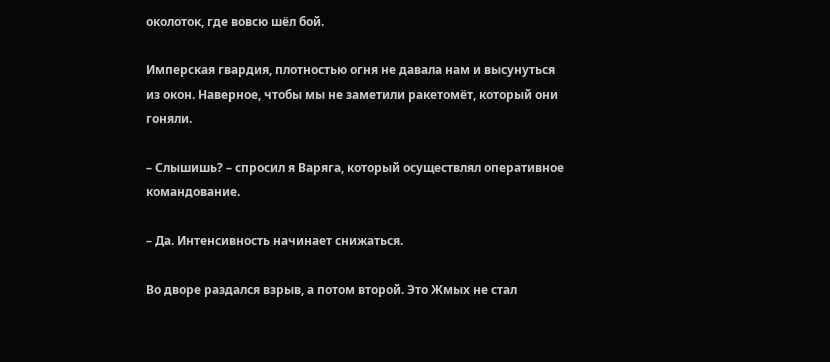околоток, где вовсю шёл бой.

Имперская гвардия, плотностью огня не давала нам и высунуться из окон. Наверное, чтобы мы не заметили ракетомёт, который они гоняли.

– Слышишь? – спросил я Варяга, который осуществлял оперативное командование.

– Да. Интенсивность начинает снижаться.

Во дворе раздался взрыв, а потом второй. Это Жмых не стал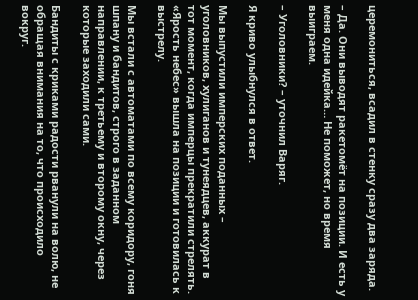церемониться, всадил в стенку сразу два заряда.

– Да. Они выводят ракетомёт на позиции. И есть у меня одна идейка… Не поможет, но время выиграем.

– Уголовники? – уточнил Варяг.

Я криво улыбнулся в ответ.

Мы выпустили имперских поданных – уголовников, хулиганов и тунеядцев, аккурат в тот момент, когда имперцы прекратили стрелять. «Ярость небес» вышла на позиции и готовилась к выстрелу.

Мы встали с автоматами по всему коридору, гоня шпану и бандитов, строго в заданном направлении, к третьему и второму окну, через которые заходили сами.

Бандиты с криками радости рванули на волю, не обращая внимания на то, что происходило вокруг.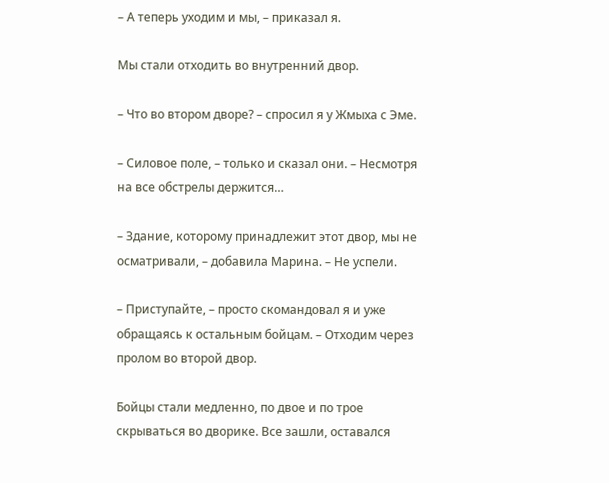– А теперь уходим и мы, – приказал я.

Мы стали отходить во внутренний двор.

– Что во втором дворе? – спросил я у Жмыха с Эме.

– Силовое поле, – только и сказал они. – Несмотря на все обстрелы держится…

– Здание, которому принадлежит этот двор, мы не осматривали, – добавила Марина. – Не успели.

– Приступайте, – просто скомандовал я и уже обращаясь к остальным бойцам. – Отходим через пролом во второй двор.

Бойцы стали медленно, по двое и по трое скрываться во дворике. Все зашли, оставался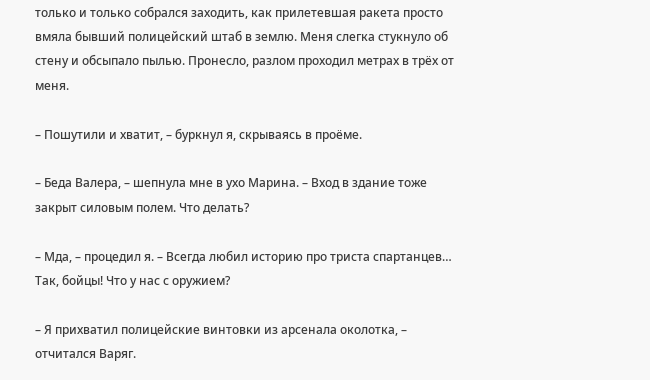только и только собрался заходить, как прилетевшая ракета просто вмяла бывший полицейский штаб в землю. Меня слегка стукнуло об стену и обсыпало пылью. Пронесло, разлом проходил метрах в трёх от меня.

– Пошутили и хватит, – буркнул я, скрываясь в проёме.

– Беда Валера, – шепнула мне в ухо Марина. – Вход в здание тоже закрыт силовым полем. Что делать?

– Мда, – процедил я. – Всегда любил историю про триста спартанцев… Так, бойцы! Что у нас с оружием?

– Я прихватил полицейские винтовки из арсенала околотка, – отчитался Варяг.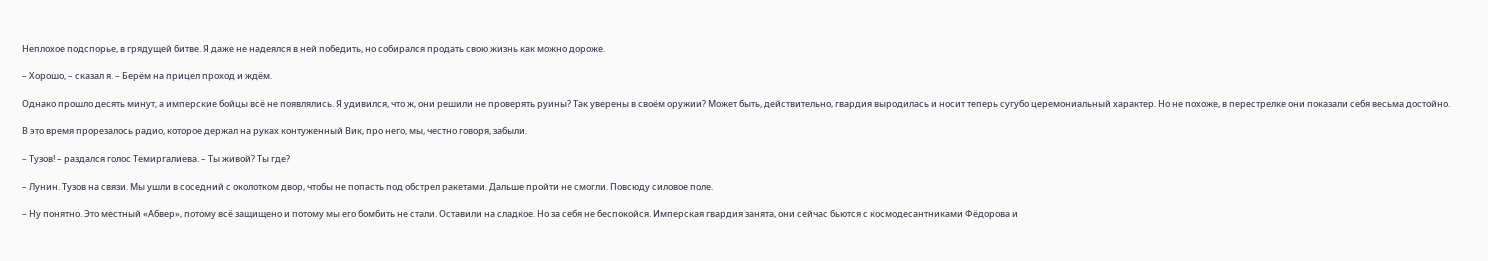Неплохое подспорье, в грядущей битве. Я даже не надеялся в ней победить, но собирался продать свою жизнь как можно дороже.

– Хорошо, – сказал я. – Берём на прицел проход и ждём.

Однако прошло десять минут, а имперские бойцы всё не появлялись. Я удивился, что ж, они решили не проверять руины? Так уверены в своём оружии? Может быть, действительно, гвардия выродилась и носит теперь сугубо церемониальный характер. Но не похоже, в перестрелке они показали себя весьма достойно.

В это время прорезалось радио, которое держал на руках контуженный Вик, про него, мы, честно говоря, забыли.

– Тузов! – раздался голос Темиргалиева. – Ты живой? Ты где?

– Лунин. Тузов на связи. Мы ушли в соседний с околотком двор, чтобы не попасть под обстрел ракетами. Дальше пройти не смогли. Повсюду силовое поле.

– Ну понятно. Это местный «Абвер», потому всё защищено и потому мы его бомбить не стали. Оставили на сладкое. Но за себя не беспокойся. Имперская гвардия занята, они сейчас бьются с космодесантниками Фёдорова и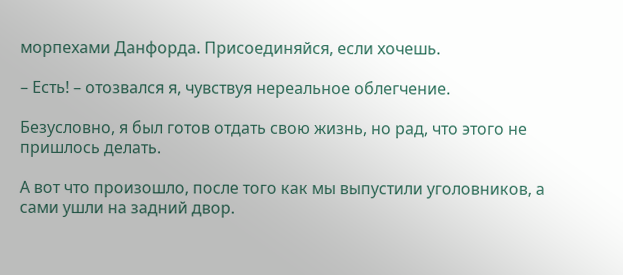морпехами Данфорда. Присоединяйся, если хочешь.

– Есть! – отозвался я, чувствуя нереальное облегчение.

Безусловно, я был готов отдать свою жизнь, но рад, что этого не пришлось делать.

А вот что произошло, после того как мы выпустили уголовников, а сами ушли на задний двор.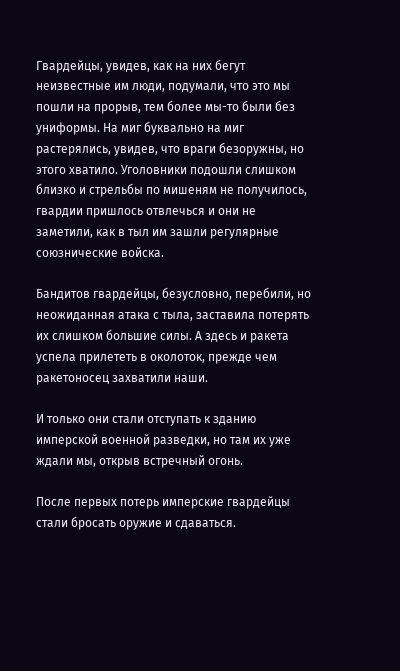Гвардейцы, увидев, как на них бегут неизвестные им люди, подумали, что это мы пошли на прорыв, тем более мы-то были без униформы. На миг буквально на миг растерялись, увидев, что враги безоружны, но этого хватило. Уголовники подошли слишком близко и стрельбы по мишеням не получилось, гвардии пришлось отвлечься и они не заметили, как в тыл им зашли регулярные союзнические войска.

Бандитов гвардейцы, безусловно, перебили, но неожиданная атака с тыла, заставила потерять их слишком большие силы. А здесь и ракета успела прилететь в околоток, прежде чем ракетоносец захватили наши.

И только они стали отступать к зданию имперской военной разведки, но там их уже ждали мы, открыв встречный огонь.

После первых потерь имперские гвардейцы стали бросать оружие и сдаваться.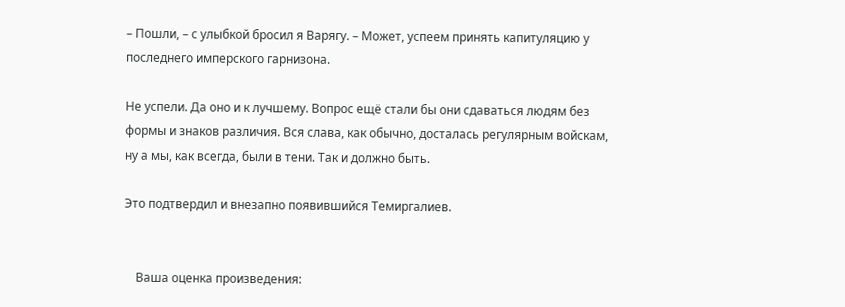– Пошли, – с улыбкой бросил я Варягу. – Может, успеем принять капитуляцию у последнего имперского гарнизона.

Не успели. Да оно и к лучшему. Вопрос ещё стали бы они сдаваться людям без формы и знаков различия. Вся слава, как обычно, досталась регулярным войскам, ну а мы, как всегда, были в тени. Так и должно быть.

Это подтвердил и внезапно появившийся Темиргалиев.


    Ваша оценка произведения: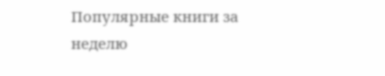Популярные книги за неделю